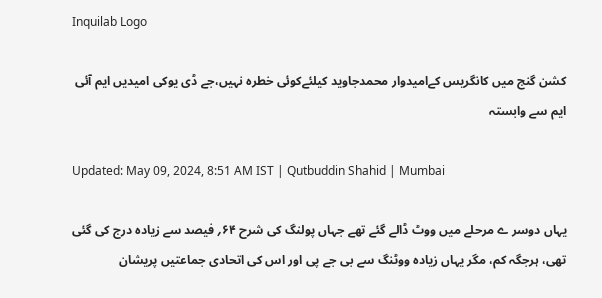Inquilab Logo

کشن گنج میں کانگریس کےامیدوار محمدجاوید کیلئےکوئی خطرہ نہیں،جے ڈی یوکی امیدیں ایم آئی ایم سے وابستہ

Updated: May 09, 2024, 8:51 AM IST | Qutbuddin Shahid | Mumbai

یہاں دوسر ے مرحلے میں ووٹ ڈالے گئے تھے جہاں پولنگ کی شرح ۶۴؍ فیصد سے زیادہ درج کی گئی تھی، ہرجگہ کم، مگر یہاں زیادہ ووٹنگ سے بی جے پی اور اس کی اتحادی جماعتیں پریشان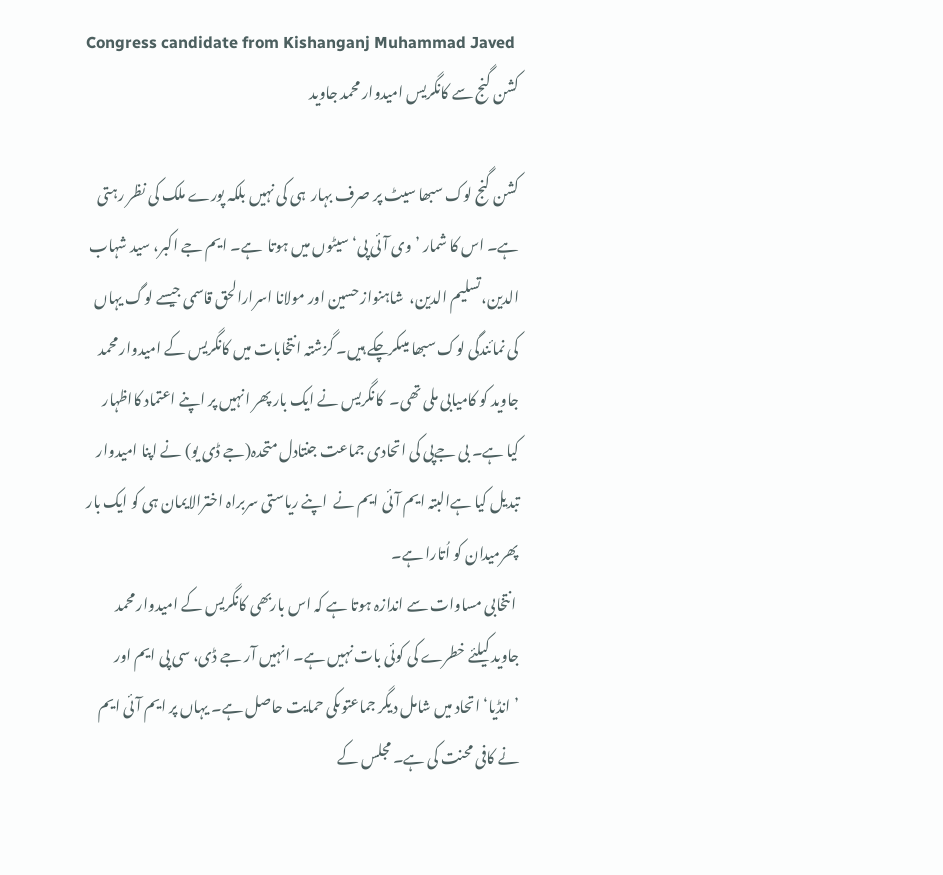Congress candidate from Kishanganj Muhammad Javed
کشن گنج سے کانگریس امیدوار محمد جاوید

کشن گنج لوک سبھا سیٹ پر صرف بہار  ہی کی نہیں بلکہ پورے ملک کی نظر رہتی ہے۔ اس کا شمار ’وی آئی پی‘ سیٹوں میں ہوتا  ہے۔ ایم جے اکبر، سید شہاب الدین،تسلیم الدین،  شاہنواز حسین اور مولانا اسرارالحق قاسمی جیسے لوگ یہاں کی نمائندگی لوک سبھا میںکرچکے ہیں۔ گزشتہ انتخابات میں کانگریس کے امیدوار محمد جاوید کو کامیابی ملی تھی۔  کانگریس نے ایک بار پھر انہیں پر اپنے اعتماد کااظہار کیا ہے۔ بی جےپی کی اتحادی جماعت جنتادل متحدہ(جے ڈی یو) نے اپنا امیدوار تبدیل کیا ہےالبتہ ایم آئی ایم نے  اپنے ریاستی سربراہ اخترالایمان ہی کو ایک بار پھرمیدان کو اُتارا ہے۔
 انتخابی مساوات سے اندازہ ہوتا ہے کہ اس باربھی کانگریس کے امیدوار محمد جاوید کیلئے خطرے کی کوئی بات نہیں ہے۔ انہیں آر جے ڈی، سی پی ایم اور ’انڈیا‘ اتحاد میں شامل دیگر جماعتوںکی حمایت حاصل ہے۔ یہاں پر ایم آئی ایم نے کافی محنت کی ہے۔ مجلس کے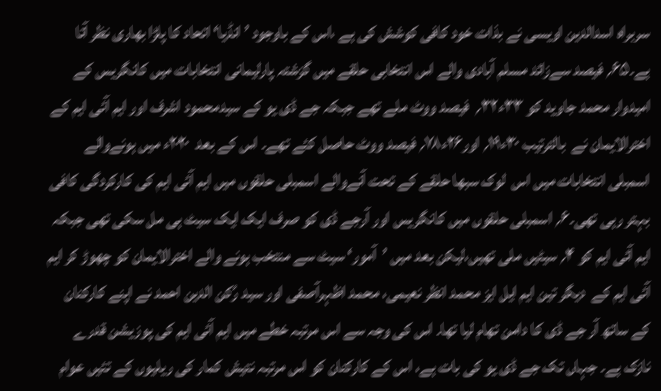سربراہ اسدالدین اویسی نے بذات خود کافی کوشش کی ہے ،اس کے باوجود ’انڈیا‘ اتحاد کا پلڑا بھاری نظر آتا ہے۔۶۵؍ فیصد سےزائد مسلم آبادی والے اس انتخابی حلقے میں گزشتہ پارلیمانی انتخابات میں کانگریس کے امیدوار محمد جاوید کو ۳۳ء۳۲؍  فیصد ووٹ ملے تھے جبکہ جے ڈی یو کے سیدمحمود اشرف اور ایم آئی ایم کے اخترالایمان نے  بالترتیب ۳۰ء۱۹؍ اور۲۶ء۷۸؍ فیصد ووٹ حاصل کئے تھے۔ اس کے بعد  ۲۰۲۰ء میں ہونےوالے اسمبلی انتخابات میں اس  لوک سبھا حلقے کے تحت آنےوالے اسمبلی حلقوں میں ایم آئی ایم کی کارکردگی کافی بہتر رہی تھی۔۶؍ اسمبلی حلقوں میں کانگریس اور آرجے ڈی کو صرف ایک ایک سیٹ ہی مل سکی تھی جبکہ ایم آئی ایم کو ۴؍ سیٹیں ملی تھیں،لیکن بعد میں ’آمور‘ سیٹ سے منتخب ہونے والے اخترالایمان کو چھوڑ کر ایم آئی ایم کے  دیگر تین ایم ایل ایز محمد انظر نعیمی، محمد اظہرآصفی اور سید رُکن الدین احمد نے اپنے کارکنان کے ساتھ آر جے ڈی کا دامن تھام لیا تھا۔ اس کی وجہ سے اس مرتبہ خطے میں ایم آئی ایم کی پوزیشن قدرے نازک ہے۔ جہاں تک جے ڈی یو کی بات ہے، اس کے کارکنان کو اس مرتبہ نتیش کمار کی ریلیوں کے تئیں عوام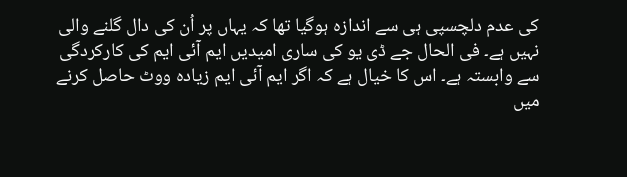کی عدم دلچسپی ہی سے اندازہ ہوگیا تھا کہ یہاں پر اُن کی دال گلنے والی نہیں ہے۔ فی الحال جے ڈی یو کی ساری امیدیں ایم آئی ایم کی کارکردگی سے وابستہ ہے۔ اس کا خیال ہے کہ اگر ایم آئی ایم زیادہ ووٹ حاصل کرنے میں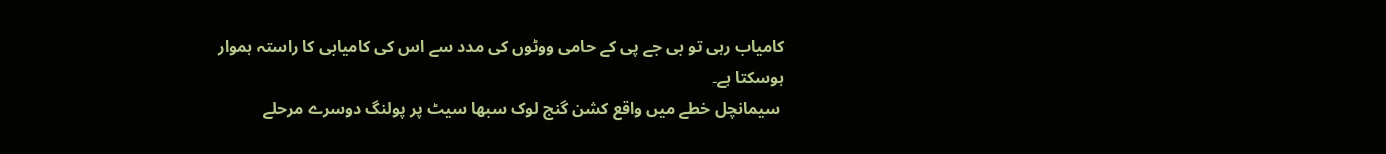کامیاب رہی تو بی جے پی کے حامی ووٹوں کی مدد سے اس کی کامیابی کا راستہ ہموار ہوسکتا ہے۔
 سیمانچل خطے میں واقع کشن گنج لوک سبھا سیٹ پر پولنگ دوسرے مرحلے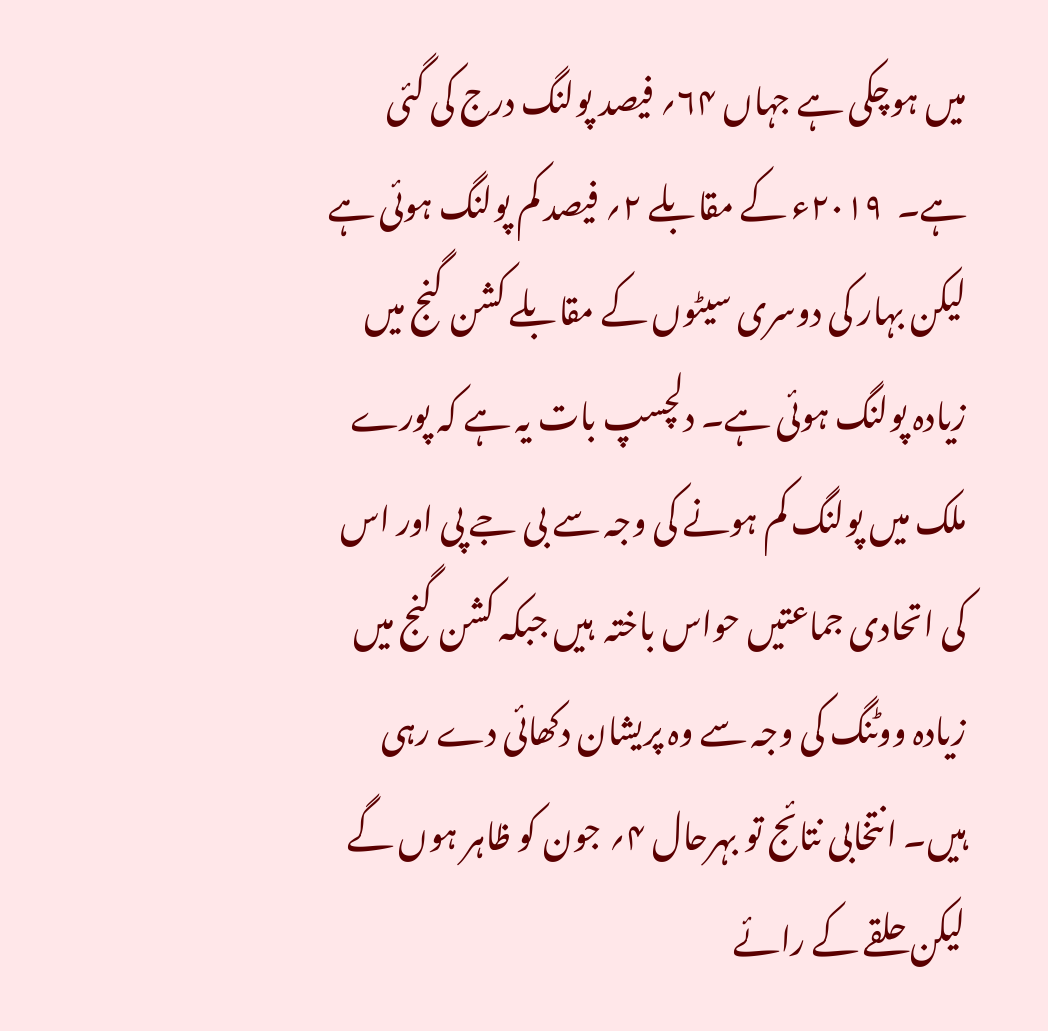میں ہوچکی ہے جہاں ۶۴؍ فیصد پولنگ درج کی گئی ہے۔  ۲۰۱۹ء کے مقابلے ۲؍ فیصد کم پولنگ ہوئی ہے لیکن بہار کی دوسری سیٹوں کے مقابلے کشن گنج میں زیادہ پولنگ ہوئی ہے۔ دلچسپ بات یہ ہے کہ پورے ملک میں پولنگ کم ہونے کی وجہ سے بی جے پی اور اس کی اتحادی جماعتیں حواس باختہ  ہیں جبکہ کشن گنج میں زیادہ ووٹنگ کی وجہ سے وہ پریشان دکھائی دے رہی  ہیں۔ انتخابی نتائج تو بہرحال ۴؍ جون کو ظاہر ہوں گے لیکن حلقے کے رائے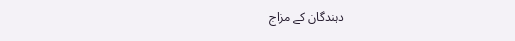دہندگان کے مزاج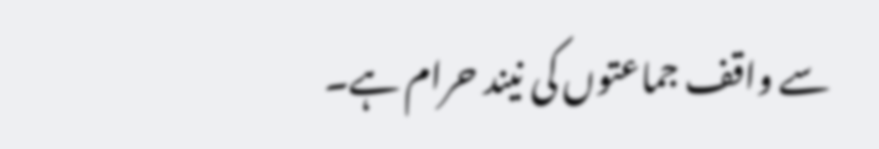سے واقف جماعتوں کی نیند حرام ہے۔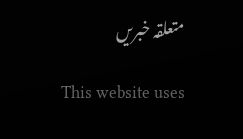متعلقہ خبریں

This website uses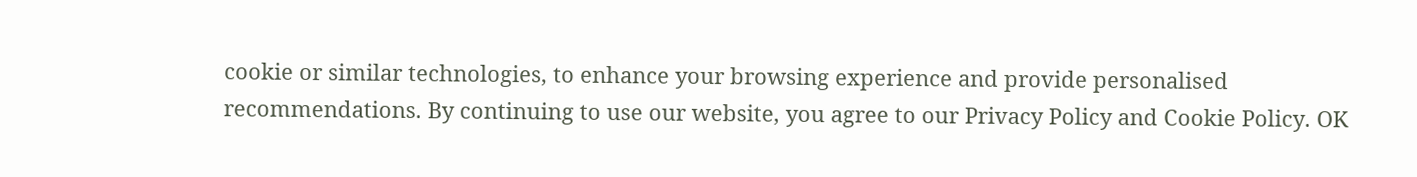cookie or similar technologies, to enhance your browsing experience and provide personalised recommendations. By continuing to use our website, you agree to our Privacy Policy and Cookie Policy. OK